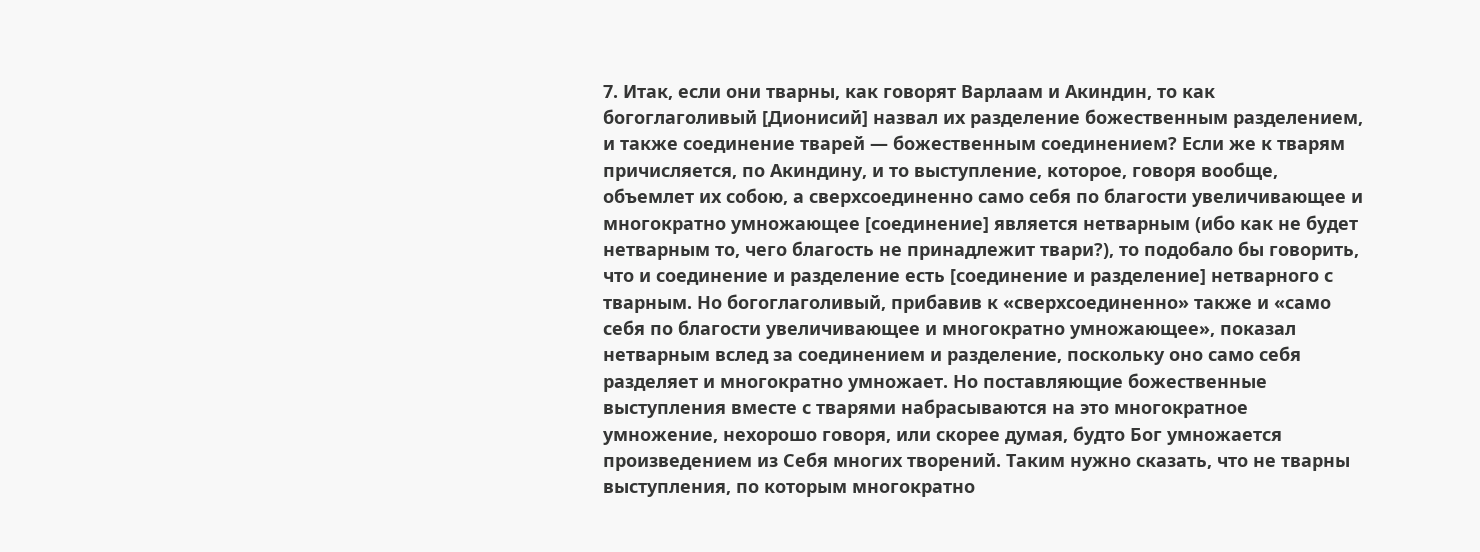7. Итак, если они тварны, как говорят Варлаам и Акиндин, то как богоглаголивый [Дионисий] назвал их разделение божественным разделением, и также соединение тварей — божественным соединением? Если же к тварям причисляется, по Акиндину, и то выступление, которое, говоря вообще, объемлет их собою, а сверхсоединенно само себя по благости увеличивающее и многократно умножающее [соединение] является нетварным (ибо как не будет нетварным то, чего благость не принадлежит твари?), то подобало бы говорить, что и соединение и разделение есть [соединение и разделение] нетварного с тварным. Но богоглаголивый, прибавив к «сверхсоединенно» также и «само себя по благости увеличивающее и многократно умножающее», показал нетварным вслед за соединением и разделение, поскольку оно само себя разделяет и многократно умножает. Но поставляющие божественные выступления вместе с тварями набрасываются на это многократное умножение, нехорошо говоря, или скорее думая, будто Бог умножается произведением из Себя многих творений. Таким нужно сказать, что не тварны выступления, по которым многократно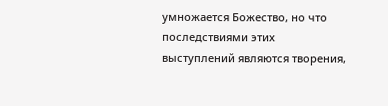умножается Божество, но что последствиями этих выступлений являются творения,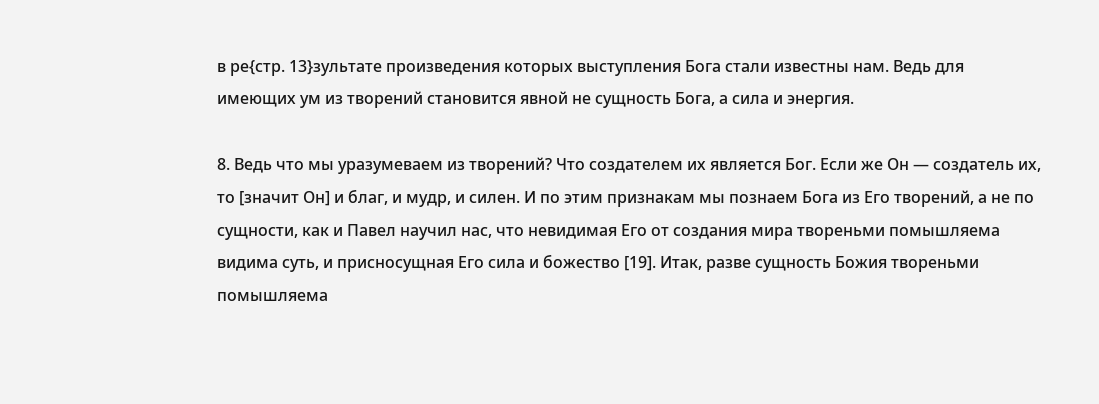в ре{стр. 13}зультате произведения которых выступления Бога стали известны нам. Ведь для имеющих ум из творений становится явной не сущность Бога, а сила и энергия.

8. Ведь что мы уразумеваем из творений? Что создателем их является Бог. Если же Он — создатель их, то [значит Он] и благ, и мудр, и силен. И по этим признакам мы познаем Бога из Его творений, а не по сущности, как и Павел научил нас, что невидимая Его от создания мира твореньми помышляема видима суть, и присносущная Его сила и божество [19]. Итак, разве сущность Божия твореньми помышляема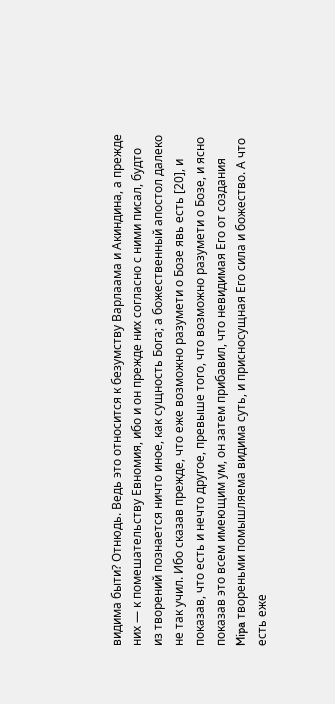видима быти? Отнюдь. Ведь это относится к безумству Варлаама и Акиндина, а прежде них — к помешательству Евномия, ибо и он прежде них согласно с ними писал, будто из творений познается ничто иное, как сущность Бога; а божественный апостол далеко не так учил. Ибо сказав прежде, что еже возможно разумети о Бозе явь есть [20], и показав, что есть и нечто другое, превыше того, что возможно разумети о Бозе, и ясно показав это всем имеющим ум, он затем прибавил, что невидимая Его от создания Mipa твореньми помышляема видима суть, и присносущная Его сила и божество. А что есть еже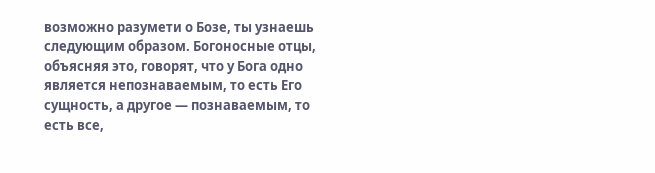возможно разумети о Бозе, ты узнаешь следующим образом. Богоносные отцы, объясняя это, говорят, что у Бога одно является непознаваемым, то есть Его сущность, а другое — познаваемым, то есть все,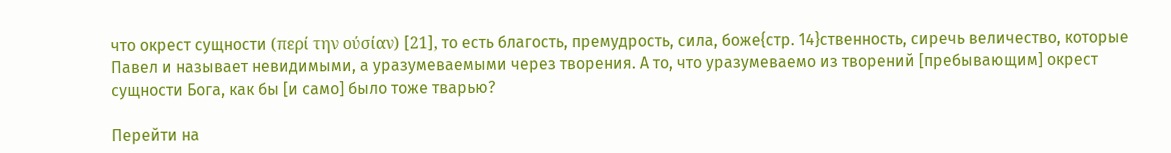что окрест сущности (περί την ούσίαν) [21], то есть благость, премудрость, сила, боже{стр. 14}ственность, сиречь величество, которые Павел и называет невидимыми, а уразумеваемыми через творения. А то, что уразумеваемо из творений [пребывающим] окрест сущности Бога, как бы [и само] было тоже тварью?

Перейти на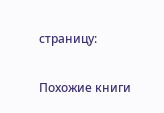страницу:

Похожие книги